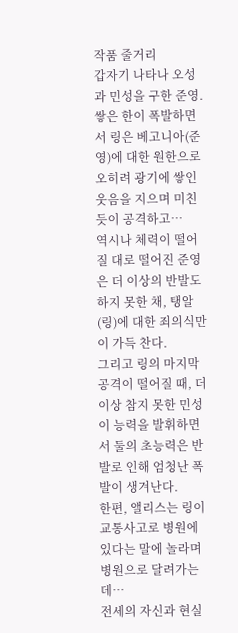작품 줄거리
갑자기 나타나 오성과 민성을 구한 준영.
쌓은 한이 폭발하면서 링은 베고니아(준영)에 대한 원한으로 오히려 광기에 쌓인 웃음을 지으며 미친 듯이 공격하고…
역시나 체력이 떨어질 대로 떨어진 준영은 더 이상의 반발도 하지 못한 채, 탱알(링)에 대한 죄의식만이 가득 찬다.
그리고 링의 마지막 공격이 떨어질 때, 더 이상 참지 못한 민성이 능력을 발휘하면서 둘의 초능력은 반발로 인해 엄청난 폭발이 생겨난다.
한편, 앨리스는 링이 교통사고로 병원에 있다는 말에 놀라며 병원으로 달려가는데…
전세의 자신과 현실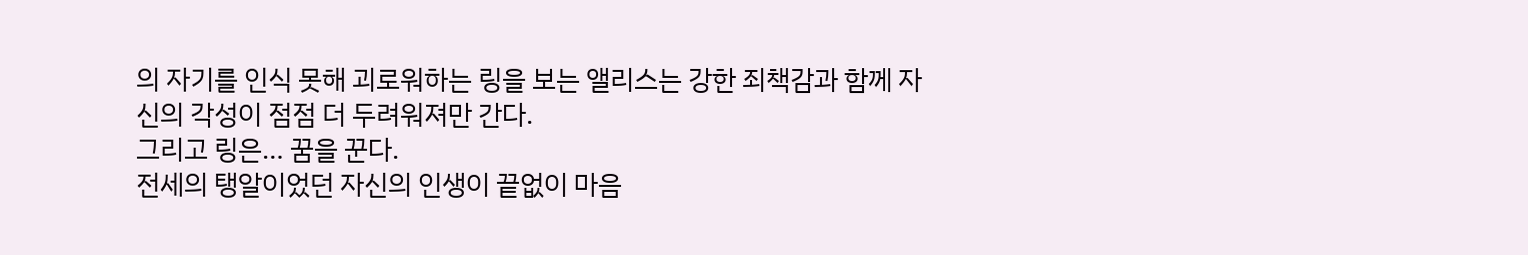의 자기를 인식 못해 괴로워하는 링을 보는 앨리스는 강한 죄책감과 함께 자신의 각성이 점점 더 두려워져만 간다.
그리고 링은… 꿈을 꾼다.
전세의 탱알이었던 자신의 인생이 끝없이 마음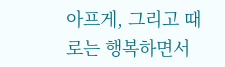아프게, 그리고 때로는 행복하면서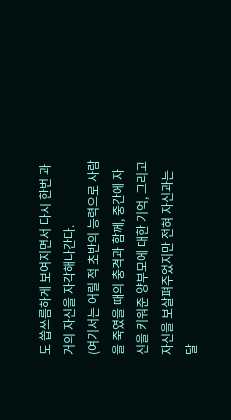도 씁쓰름하게 보여지면서 다시 한번 과거의 자신을 자각해나간다.
(여기서는 어릴 적 초반의 능력으로 사람을 죽였을 때의 충격과 함께, 중간에 자신을 키워준 양부모에 대한 기억, 그리고 자신을 보살펴주었지만 전혀 자신과는 달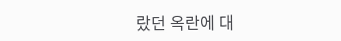랐던 옥란에 대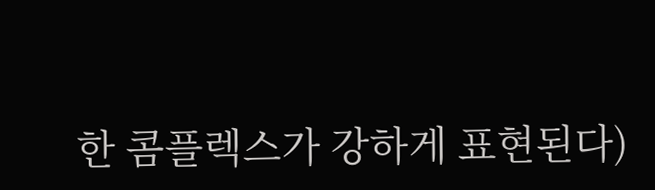한 콤플렉스가 강하게 표현된다)